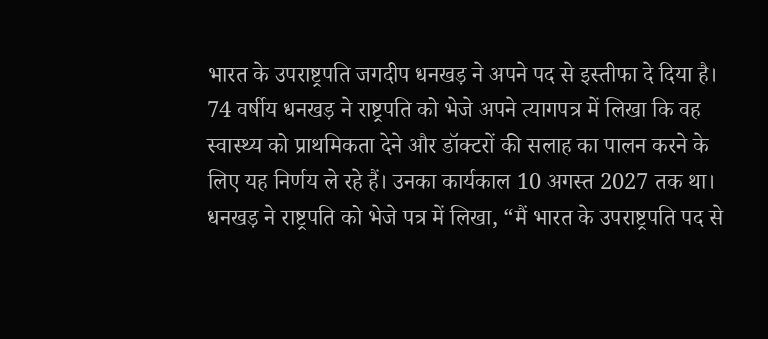भारत के उपराष्ट्रपति जगदीप धनखड़ ने अपने पद से इस्तीफा दे दिया है। 74 वर्षीय धनखड़ ने राष्ट्रपति को भेजे अपने त्यागपत्र में लिखा कि वह स्वास्थ्य को प्राथमिकता देने और डॉक्टरों की सलाह का पालन करने के लिए यह निर्णय ले रहे हैं। उनका कार्यकाल 10 अगस्त 2027 तक था।
धनखड़ ने राष्ट्रपति को भेजे पत्र में लिखा, “मैं भारत के उपराष्ट्रपति पद से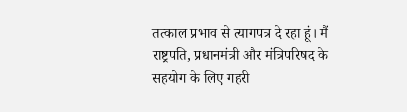तत्काल प्रभाव से त्यागपत्र दे रहा हूं। मैं राष्ट्रपति, प्रधानमंत्री और मंत्रिपरिषद के सहयोग के लिए गहरी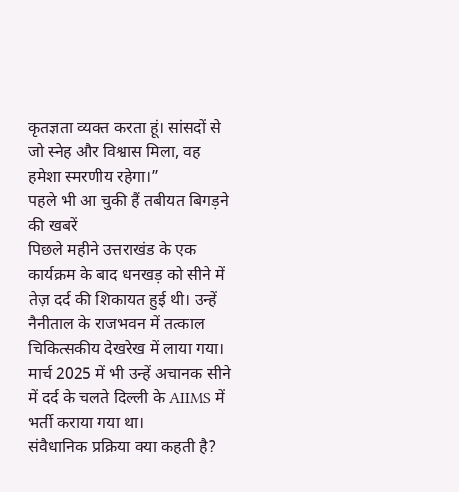कृतज्ञता व्यक्त करता हूं। सांसदों से जो स्नेह और विश्वास मिला, वह हमेशा स्मरणीय रहेगा।”
पहले भी आ चुकी हैं तबीयत बिगड़ने की खबरें
पिछले महीने उत्तराखंड के एक कार्यक्रम के बाद धनखड़ को सीने में तेज़ दर्द की शिकायत हुई थी। उन्हें नैनीताल के राजभवन में तत्काल चिकित्सकीय देखरेख में लाया गया। मार्च 2025 में भी उन्हें अचानक सीने में दर्द के चलते दिल्ली के AIIMS में भर्ती कराया गया था।
संवैधानिक प्रक्रिया क्या कहती है?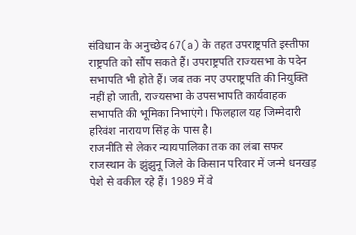संविधान के अनुच्छेद 67(a) के तहत उपराष्ट्रपति इस्तीफा राष्ट्रपति को सौंप सकते हैं। उपराष्ट्रपति राज्यसभा के पदेन सभापति भी होते हैं। जब तक नए उपराष्ट्रपति की नियुक्ति नहीं हो जाती, राज्यसभा के उपसभापति कार्यवाहक सभापति की भूमिका निभाएंगे। फिलहाल यह जिम्मेदारी हरिवंश नारायण सिंह के पास है।
राजनीति से लेकर न्यायपालिका तक का लंबा सफर
राजस्थान के झुंझुनू जिले के किसान परिवार में जन्मे धनखड़ पेशे से वकील रहे हैं। 1989 में वे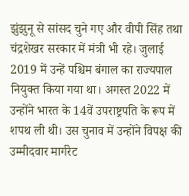झुंझुनू से सांसद चुने गए और वीपी सिंह तथा चंद्रशेखर सरकार में मंत्री भी रहे। जुलाई 2019 में उन्हें पश्चिम बंगाल का राज्यपाल नियुक्त किया गया था। अगस्त 2022 में उन्होंने भारत के 14वें उपराष्ट्रपति के रूप में शपथ ली थी। उस चुनाव में उन्होंने विपक्ष की उम्मीदवार मार्गरेट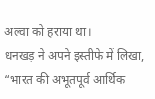अल्वा को हराया था।
धनखड़ ने अपने इस्तीफे में लिखा, “भारत की अभूतपूर्व आर्थिक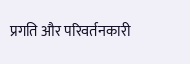प्रगति और परिवर्तनकारी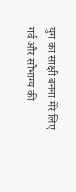युग का साक्षी बनना मेरे लिए गर्व और सौभाग्य की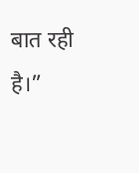बात रही है।”